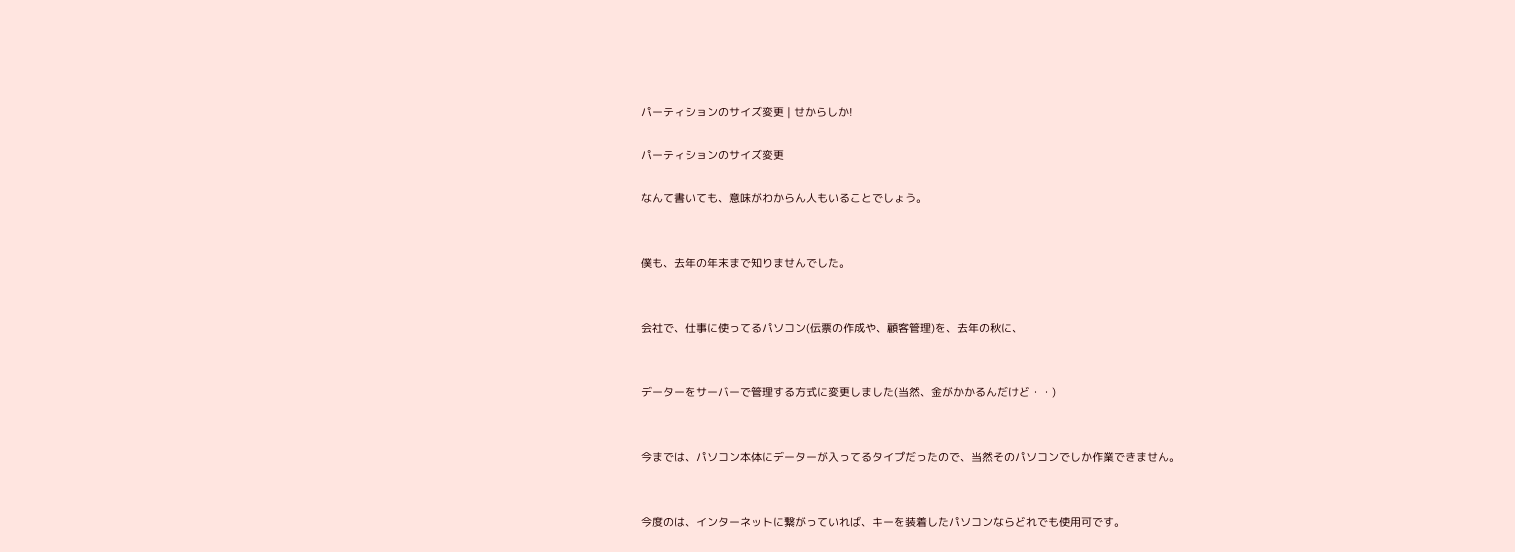パーティションのサイズ変更 | せからしか!

パーティションのサイズ変更

なんて書いても、意味がわからん人もいることでしょう。


僕も、去年の年末まで知りませんでした。


会社で、仕事に使ってるパソコン(伝票の作成や、顧客管理)を、去年の秋に、


データーをサーバーで管理する方式に変更しました(当然、金がかかるんだけど・・)


今までは、パソコン本体にデーターが入ってるタイプだったので、当然そのパソコンでしか作業できません。


今度のは、インターネットに繋がっていれば、キーを装着したパソコンならどれでも使用可です。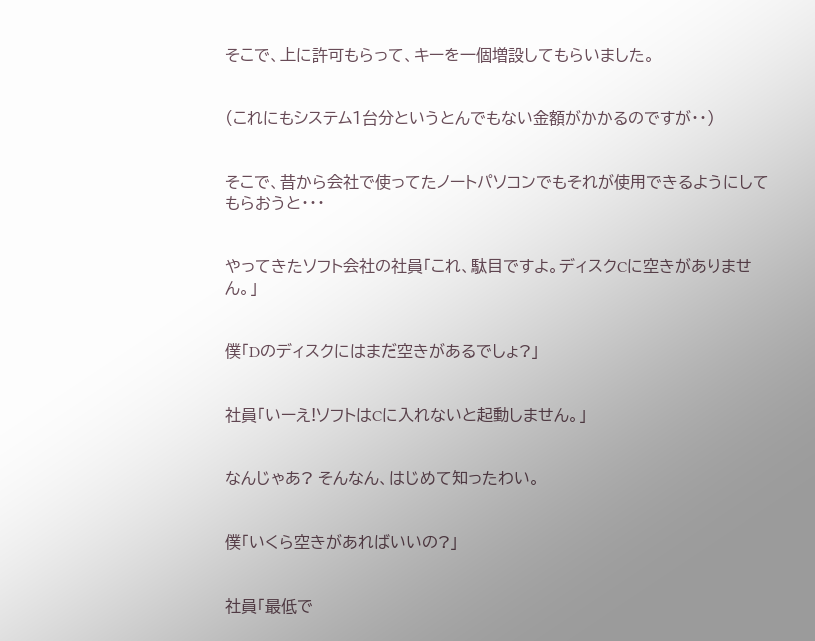そこで、上に許可もらって、キーを一個増設してもらいました。


(これにもシステム1台分というとんでもない金額がかかるのですが・・)


そこで、昔から会社で使ってたノートパソコンでもそれが使用できるようにしてもらおうと・・・


やってきたソフト会社の社員「これ、駄目ですよ。ディスクCに空きがありません。」


僕「Dのディスクにはまだ空きがあるでしょ?」


社員「いーえ!ソフトはCに入れないと起動しません。」


なんじゃあ? そんなん、はじめて知ったわい。


僕「いくら空きがあればいいの?」


社員「最低で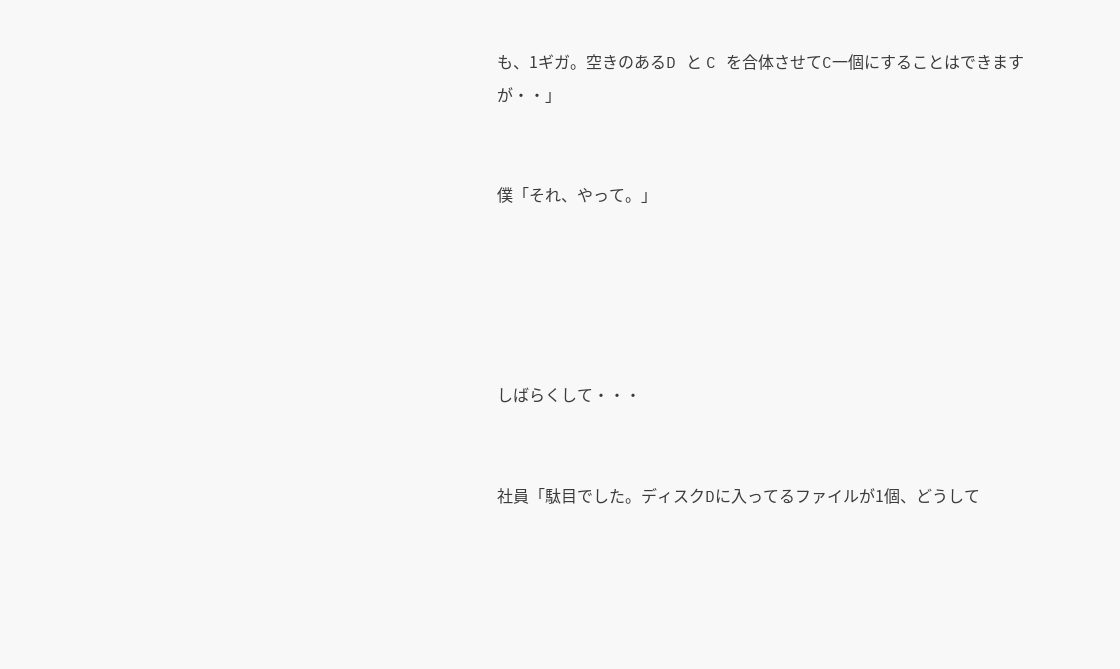も、1ギガ。空きのあるD と C を合体させてC一個にすることはできますが・・」


僕「それ、やって。」





しばらくして・・・


社員「駄目でした。ディスクDに入ってるファイルが1個、どうして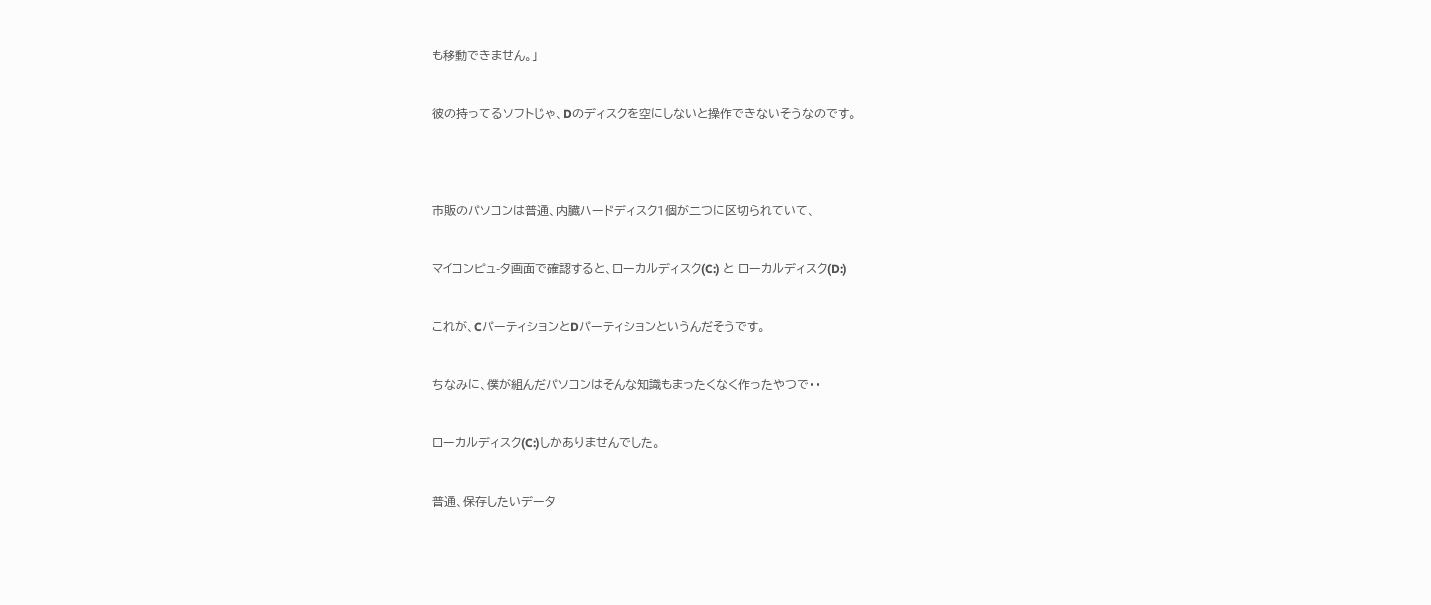も移動できません。」


彼の持ってるソフトじゃ、Dのディスクを空にしないと操作できないそうなのです。




市販のパソコンは普通、内臓ハードディスク1個が二つに区切られていて、


マイコンピュ-タ画面で確認すると、ローカルディスク(C:) と ローカルディスク(D:)


これが、CパーティションとDパーティションというんだそうです。


ちなみに、僕が組んだパソコンはそんな知識もまったくなく作ったやつで・・


ローカルディスク(C:)しかありませんでした。


普通、保存したいデータ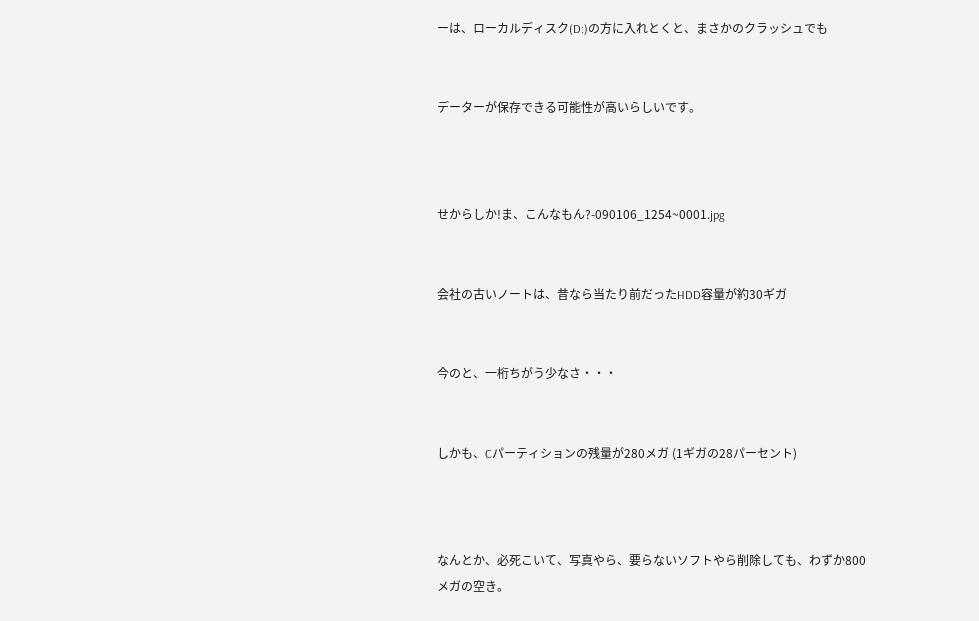ーは、ローカルディスク(D:)の方に入れとくと、まさかのクラッシュでも


データーが保存できる可能性が高いらしいです。



せからしか!ま、こんなもん?-090106_1254~0001.jpg


会社の古いノートは、昔なら当たり前だったHDD容量が約30ギガ


今のと、一桁ちがう少なさ・・・


しかも、Cパーティションの残量が280メガ (1ギガの28パーセント)



なんとか、必死こいて、写真やら、要らないソフトやら削除しても、わずか800メガの空き。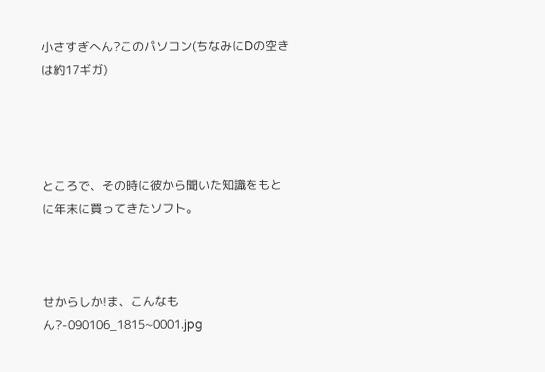小さすぎへん?このパソコン(ちなみにDの空きは約17ギガ)




ところで、その時に彼から聞いた知識をもとに年末に買ってきたソフト。



せからしか!ま、こんなもん?-090106_1815~0001.jpg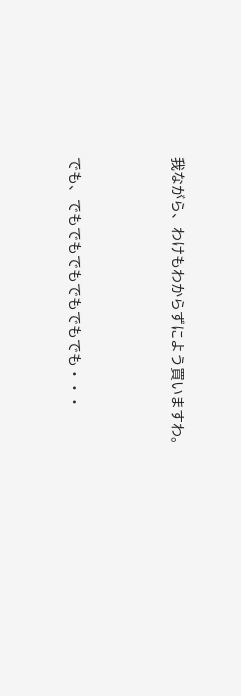我ながら、わけもわからずによう買いますわ。



でも、でもでもでもでもでもでも・・・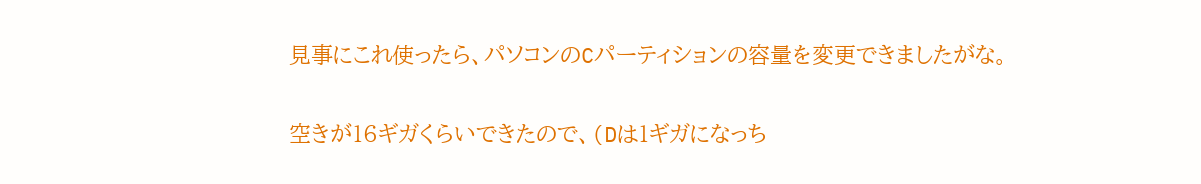見事にこれ使ったら、パソコンのCパーティションの容量を変更できましたがな。


空きが16ギガくらいできたので、(Dは1ギガになっち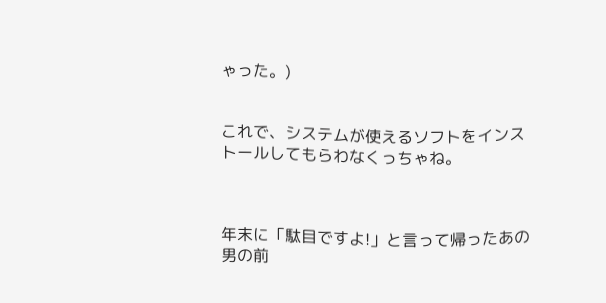ゃった。)


これで、システムが使えるソフトをインストールしてもらわなくっちゃね。



年末に「駄目ですよ!」と言って帰ったあの男の前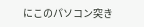にこのパソコン突き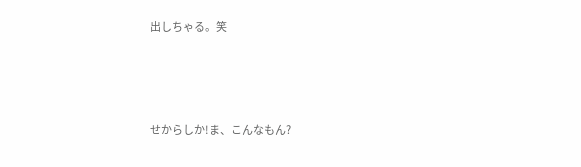出しちゃる。笑





せからしか!ま、こんなもん?